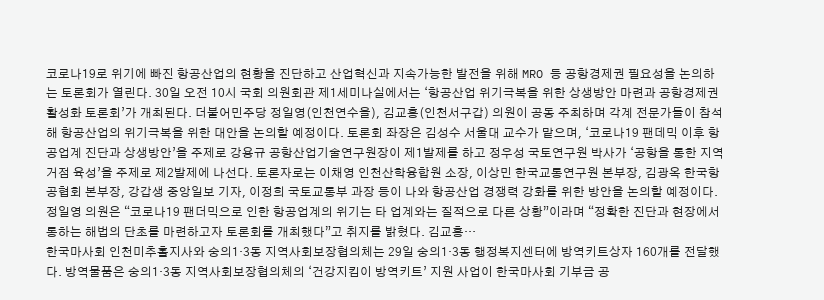코로나19로 위기에 빠진 항공산업의 현황을 진단하고 산업혁신과 지속가능한 발전을 위해 MRO 등 공항경제권 필요성을 논의하는 토론회가 열린다. 30일 오전 10시 국회 의원회관 제1세미나실에서는 ‘항공산업 위기극복을 위한 상생방안 마련과 공항경제권 활성화 토론회’가 개최된다. 더불어민주당 정일영(인천연수을), 김교흥(인천서구갑) 의원이 공동 주최하며 각계 전문가들이 참석해 항공산업의 위기극복을 위한 대안을 논의할 예정이다. 토론회 좌장은 김성수 서울대 교수가 맡으며, ‘코로나19 팬데믹 이후 항공업계 진단과 상생방안’을 주제로 강용규 공항산업기술연구원장이 제1발제를 하고 정우성 국토연구원 박사가 ‘공항을 통한 지역거점 육성’을 주제로 제2발제에 나선다. 토론자로는 이채영 인천산학융합원 소장, 이상민 한국교통연구원 본부장, 김광옥 한국항공협회 본부장, 강갑생 중앙일보 기자, 이정희 국토교통부 과장 등이 나와 항공산업 경쟁력 강화를 위한 방안을 논의할 예정이다. 정일영 의원은 “코로나19 팬더믹으로 인한 항공업계의 위기는 타 업계와는 질적으로 다른 상황”이라며 “정확한 진단과 현장에서 통하는 해법의 단초를 마련하고자 토론회를 개최했다”고 취지를 밝혔다. 김교흥…
한국마사회 인천미추홀지사와 숭의1·3동 지역사회보장협의체는 29일 숭의1·3동 행정복지센터에 방역키트상자 160개를 전달했다. 방역물품은 숭의1·3동 지역사회보장협의체의 ‘건강지킴이 방역키트’ 지원 사업이 한국마사회 기부금 공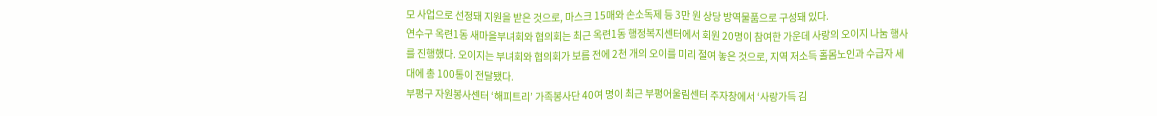모 사업으로 선정돼 지원을 받은 것으로, 마스크 15매와 손소독제 등 3만 원 상당 방역물품으로 구성돼 있다.
연수구 옥련1동 새마을부녀회와 협의회는 최근 옥련1동 행정복지센터에서 회원 20명이 참여한 가운데 사랑의 오이지 나눔 행사를 진행했다. 오이지는 부녀회와 협의회가 보름 전에 2천 개의 오이를 미리 절여 놓은 것으로, 지역 저소득 홀몸노인과 수급자 세대에 총 100통이 전달됐다.
부평구 자원봉사센터 ‘해피트리’ 가족봉사단 40여 명이 최근 부평어울림센터 주자창에서 ‘사랑가득 김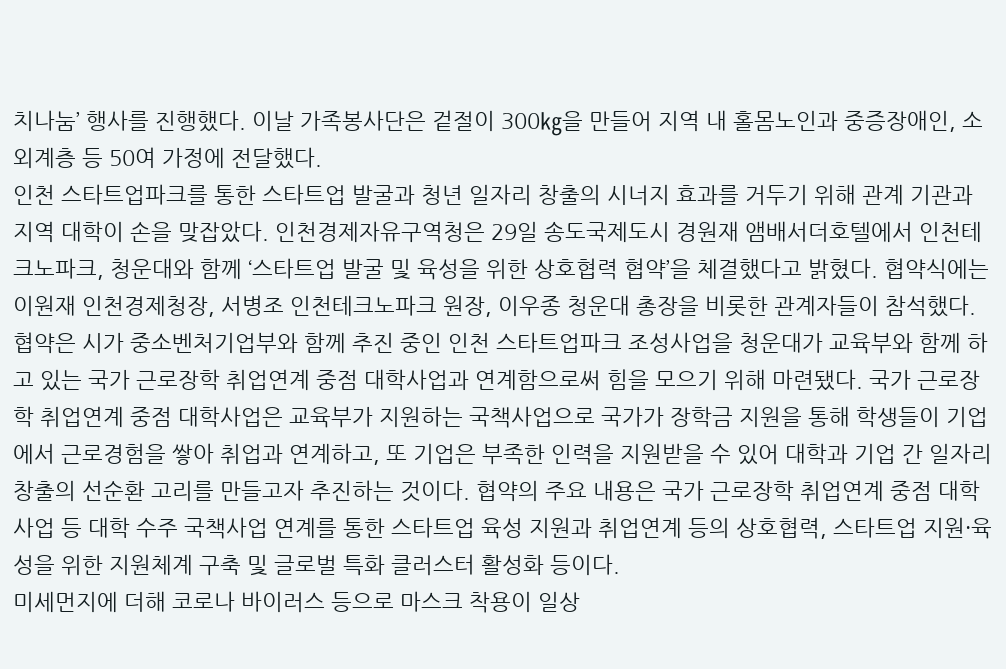치나눔’ 행사를 진행했다. 이날 가족봉사단은 겉절이 300㎏을 만들어 지역 내 홀몸노인과 중증장애인, 소외계층 등 50여 가정에 전달했다.
인천 스타트업파크를 통한 스타트업 발굴과 청년 일자리 창출의 시너지 효과를 거두기 위해 관계 기관과 지역 대학이 손을 맞잡았다. 인천경제자유구역청은 29일 송도국제도시 경원재 앰배서더호텔에서 인천테크노파크, 청운대와 함께 ‘스타트업 발굴 및 육성을 위한 상호협력 협약’을 체결했다고 밝혔다. 협약식에는 이원재 인천경제청장, 서병조 인천테크노파크 원장, 이우종 청운대 총장을 비롯한 관계자들이 참석했다. 협약은 시가 중소벤처기업부와 함께 추진 중인 인천 스타트업파크 조성사업을 청운대가 교육부와 함께 하고 있는 국가 근로장학 취업연계 중점 대학사업과 연계함으로써 힘을 모으기 위해 마련됐다. 국가 근로장학 취업연계 중점 대학사업은 교육부가 지원하는 국책사업으로 국가가 장학금 지원을 통해 학생들이 기업에서 근로경험을 쌓아 취업과 연계하고, 또 기업은 부족한 인력을 지원받을 수 있어 대학과 기업 간 일자리 창출의 선순환 고리를 만들고자 추진하는 것이다. 협약의 주요 내용은 국가 근로장학 취업연계 중점 대학사업 등 대학 수주 국책사업 연계를 통한 스타트업 육성 지원과 취업연계 등의 상호협력, 스타트업 지원·육성을 위한 지원체계 구축 및 글로벌 특화 클러스터 활성화 등이다.
미세먼지에 더해 코로나 바이러스 등으로 마스크 착용이 일상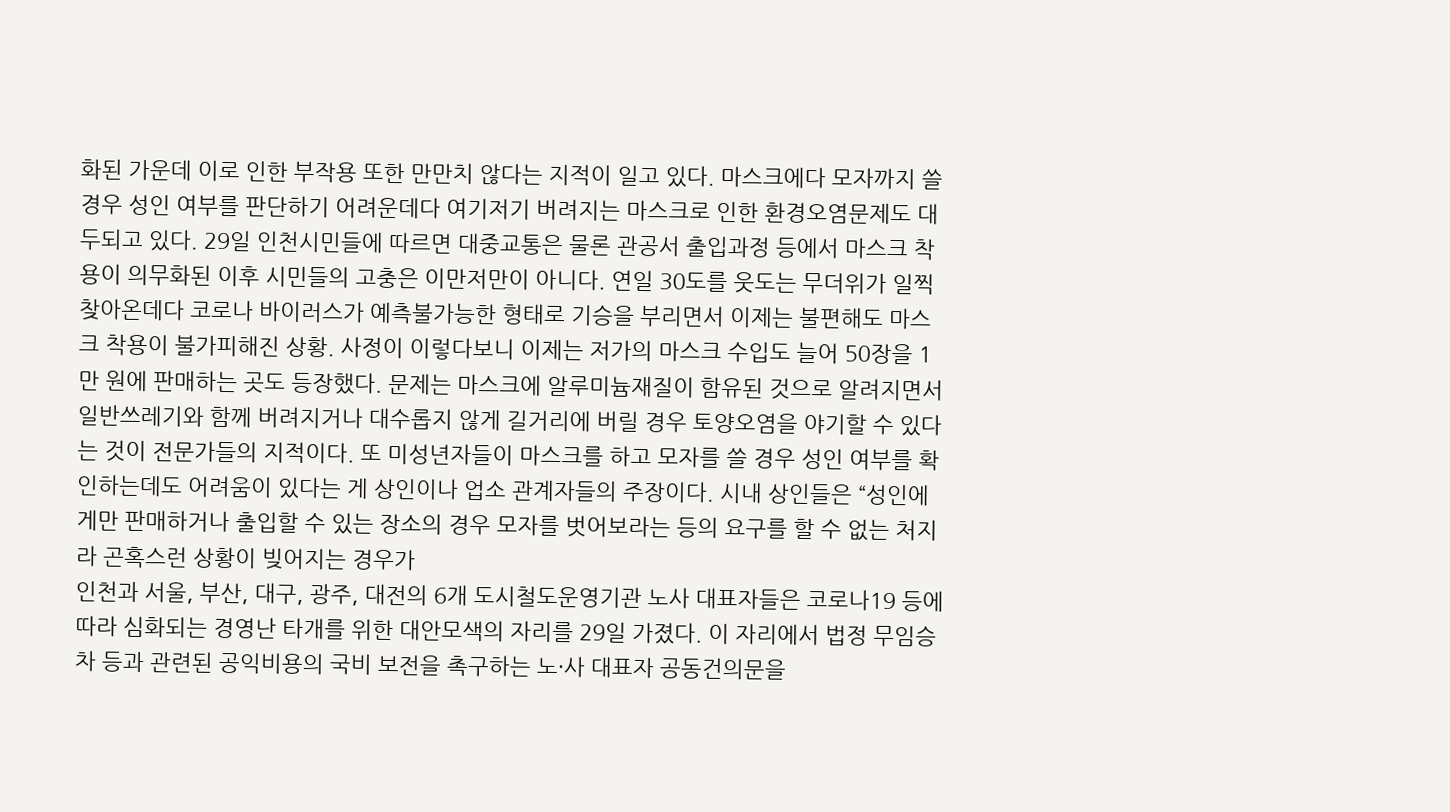화된 가운데 이로 인한 부작용 또한 만만치 않다는 지적이 일고 있다. 마스크에다 모자까지 쓸 경우 성인 여부를 판단하기 어려운데다 여기저기 버려지는 마스크로 인한 환경오염문제도 대두되고 있다. 29일 인천시민들에 따르면 대중교통은 물론 관공서 출입과정 등에서 마스크 착용이 의무화된 이후 시민들의 고충은 이만저만이 아니다. 연일 30도를 웃도는 무더위가 일찍 찾아온데다 코로나 바이러스가 예측불가능한 형태로 기승을 부리면서 이제는 불편해도 마스크 착용이 불가피해진 상황. 사정이 이렇다보니 이제는 저가의 마스크 수입도 늘어 50장을 1만 원에 판매하는 곳도 등장했다. 문제는 마스크에 알루미늄재질이 함유된 것으로 알려지면서 일반쓰레기와 함께 버려지거나 대수롭지 않게 길거리에 버릴 경우 토양오염을 야기할 수 있다는 것이 전문가들의 지적이다. 또 미성년자들이 마스크를 하고 모자를 쓸 경우 성인 여부를 확인하는데도 어려움이 있다는 게 상인이나 업소 관계자들의 주장이다. 시내 상인들은 “성인에게만 판매하거나 출입할 수 있는 장소의 경우 모자를 벗어보라는 등의 요구를 할 수 없는 처지라 곤혹스런 상황이 빚어지는 경우가
인천과 서울, 부산, 대구, 광주, 대전의 6개 도시철도운영기관 노사 대표자들은 코로나19 등에 따라 심화되는 경영난 타개를 위한 대안모색의 자리를 29일 가졌다. 이 자리에서 법정 무임승차 등과 관련된 공익비용의 국비 보전을 촉구하는 노·사 대표자 공동건의문을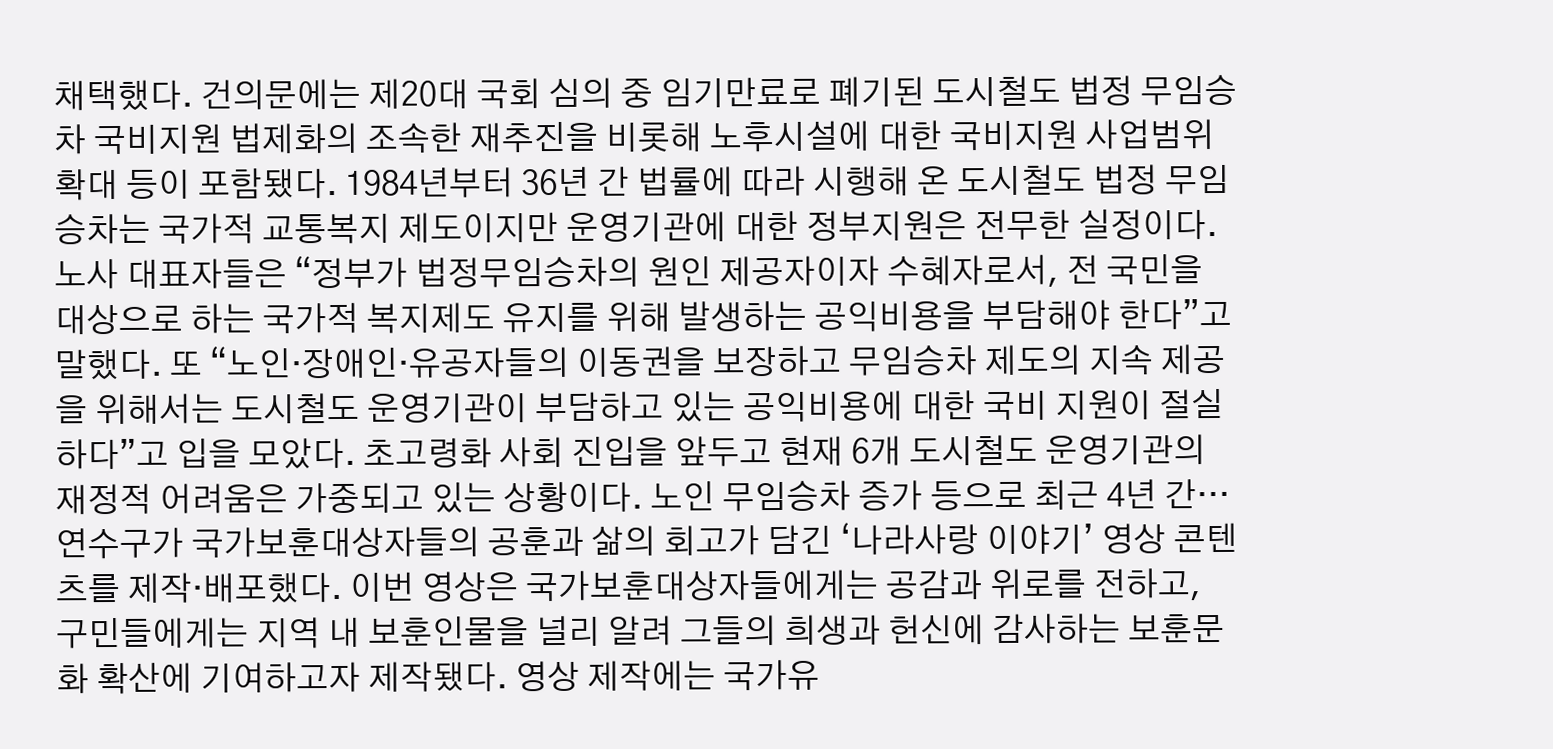채택했다. 건의문에는 제20대 국회 심의 중 임기만료로 폐기된 도시철도 법정 무임승차 국비지원 법제화의 조속한 재추진을 비롯해 노후시설에 대한 국비지원 사업범위 확대 등이 포함됐다. 1984년부터 36년 간 법률에 따라 시행해 온 도시철도 법정 무임승차는 국가적 교통복지 제도이지만 운영기관에 대한 정부지원은 전무한 실정이다. 노사 대표자들은 “정부가 법정무임승차의 원인 제공자이자 수혜자로서, 전 국민을 대상으로 하는 국가적 복지제도 유지를 위해 발생하는 공익비용을 부담해야 한다”고 말했다. 또 “노인·장애인·유공자들의 이동권을 보장하고 무임승차 제도의 지속 제공을 위해서는 도시철도 운영기관이 부담하고 있는 공익비용에 대한 국비 지원이 절실하다”고 입을 모았다. 초고령화 사회 진입을 앞두고 현재 6개 도시철도 운영기관의 재정적 어려움은 가중되고 있는 상황이다. 노인 무임승차 증가 등으로 최근 4년 간…
연수구가 국가보훈대상자들의 공훈과 삶의 회고가 담긴 ‘나라사랑 이야기’ 영상 콘텐츠를 제작·배포했다. 이번 영상은 국가보훈대상자들에게는 공감과 위로를 전하고, 구민들에게는 지역 내 보훈인물을 널리 알려 그들의 희생과 헌신에 감사하는 보훈문화 확산에 기여하고자 제작됐다. 영상 제작에는 국가유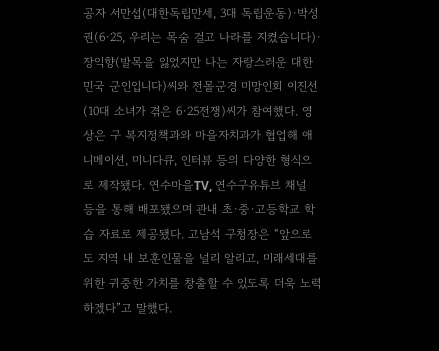공자 서만섭(대한독립만세, 3대 독립운동)·박성권(6·25, 우리는 목숨 걸고 나라를 지켰습니다)·장익향(발목을 잃었지만 나는 자랑스러운 대한민국 군인입니다)씨와 전몰군경 미망인회 이진선(10대 소녀가 겪은 6·25전쟁)씨가 참여했다. 영상은 구 복지정책과와 마을자치과가 협업해 애니메이션, 미니다큐, 인터뷰 등의 다양한 형식으로 제작됐다. 연수마을TV, 연수구유튜브 채널 등을 통해 배포됐으며 관내 초·중·고등학교 학습 자료로 제공됐다. 고남석 구청장은 “앞으로도 지역 내 보훈인물을 널리 알리고, 미래세대를 위한 귀중한 가치를 창출할 수 있도록 더욱 노력하겠다”고 말했다.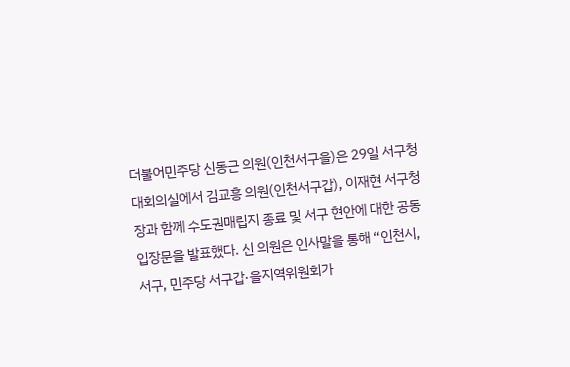더불어민주당 신동근 의원(인천서구을)은 29일 서구청 대회의실에서 김교흥 의원(인천서구갑), 이재현 서구청장과 함께 수도권매립지 종료 및 서구 현안에 대한 공동입장문을 발표했다. 신 의원은 인사말을 통해 “인천시, 서구, 민주당 서구갑·을지역위원회가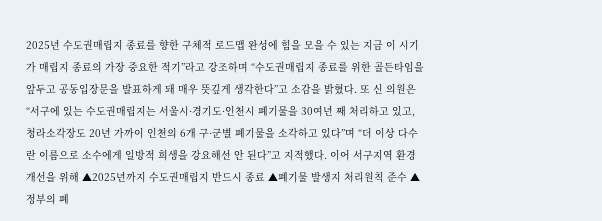2025년 수도권매립지 종료를 향한 구체적 로드맵 완성에 힘을 모을 수 있는 지금 이 시기가 매립지 종료의 가장 중요한 적기”라고 강조하며 “수도권매립지 종료를 위한 골든타임을 앞두고 공동입장문을 발표하게 돼 매우 뜻깊게 생각한다”고 소감을 밝혔다. 또 신 의원은 “서구에 있는 수도권매립지는 서울시·경기도·인천시 폐기물을 30여년 째 처리하고 있고, 청라소각장도 20년 가까이 인천의 6개 구·군별 폐기물을 소각하고 있다”며 “더 이상 다수란 이름으로 소수에게 일방적 희생을 강요해선 안 된다”고 지적했다. 이어 서구지역 환경개선을 위해 ▲2025년까지 수도권매립지 반드시 종료 ▲폐기물 발생지 처리원칙 준수 ▲정부의 폐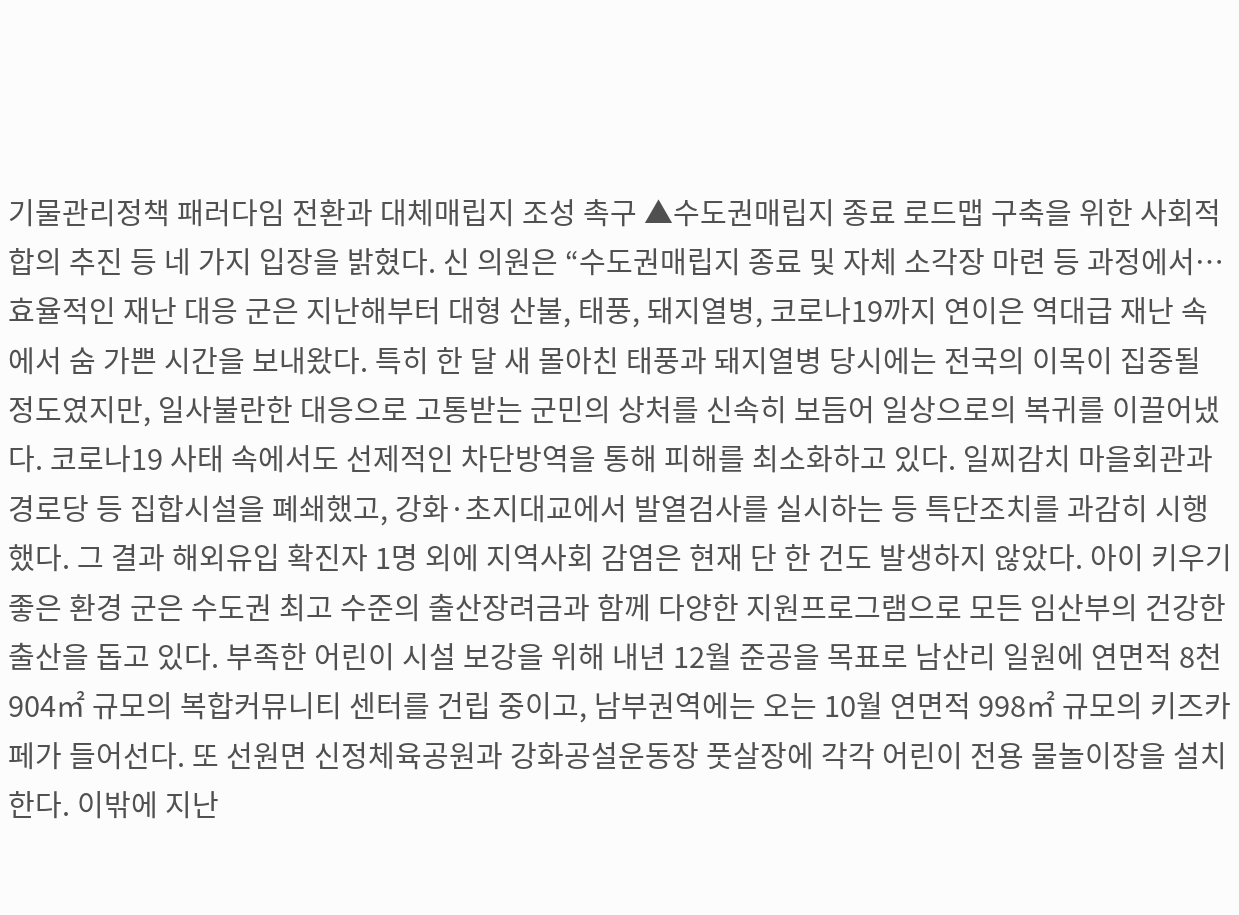기물관리정책 패러다임 전환과 대체매립지 조성 촉구 ▲수도권매립지 종료 로드맵 구축을 위한 사회적 합의 추진 등 네 가지 입장을 밝혔다. 신 의원은 “수도권매립지 종료 및 자체 소각장 마련 등 과정에서…
효율적인 재난 대응 군은 지난해부터 대형 산불, 태풍, 돼지열병, 코로나19까지 연이은 역대급 재난 속에서 숨 가쁜 시간을 보내왔다. 특히 한 달 새 몰아친 태풍과 돼지열병 당시에는 전국의 이목이 집중될 정도였지만, 일사불란한 대응으로 고통받는 군민의 상처를 신속히 보듬어 일상으로의 복귀를 이끌어냈다. 코로나19 사태 속에서도 선제적인 차단방역을 통해 피해를 최소화하고 있다. 일찌감치 마을회관과 경로당 등 집합시설을 폐쇄했고, 강화·초지대교에서 발열검사를 실시하는 등 특단조치를 과감히 시행했다. 그 결과 해외유입 확진자 1명 외에 지역사회 감염은 현재 단 한 건도 발생하지 않았다. 아이 키우기 좋은 환경 군은 수도권 최고 수준의 출산장려금과 함께 다양한 지원프로그램으로 모든 임산부의 건강한 출산을 돕고 있다. 부족한 어린이 시설 보강을 위해 내년 12월 준공을 목표로 남산리 일원에 연면적 8천904㎡ 규모의 복합커뮤니티 센터를 건립 중이고, 남부권역에는 오는 10월 연면적 998㎡ 규모의 키즈카페가 들어선다. 또 선원면 신정체육공원과 강화공설운동장 풋살장에 각각 어린이 전용 물놀이장을 설치한다. 이밖에 지난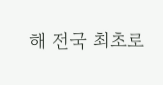해 전국 최초로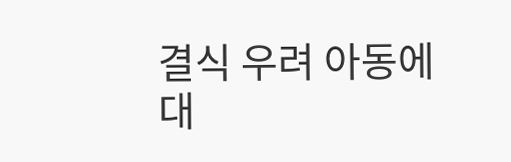결식 우려 아동에 대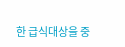한 급식대상을 중